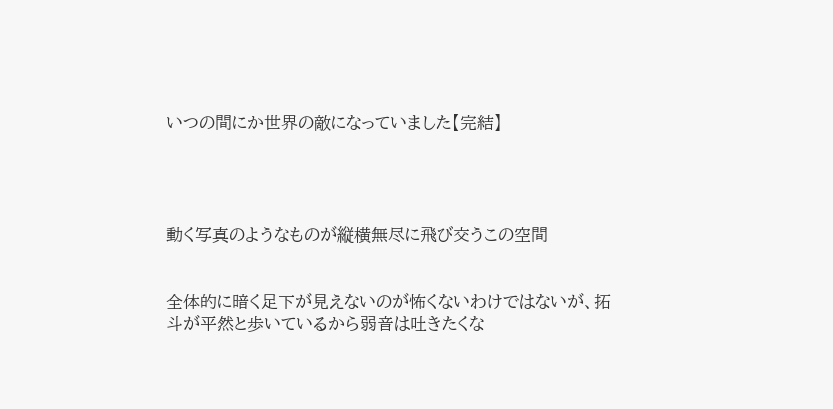いつの間にか世界の敵になっていました【完結】




動く写真のようなものが縦横無尽に飛び交うこの空間


全体的に暗く足下が見えないのが怖くないわけではないが、拓斗が平然と歩いているから弱音は吐きたくな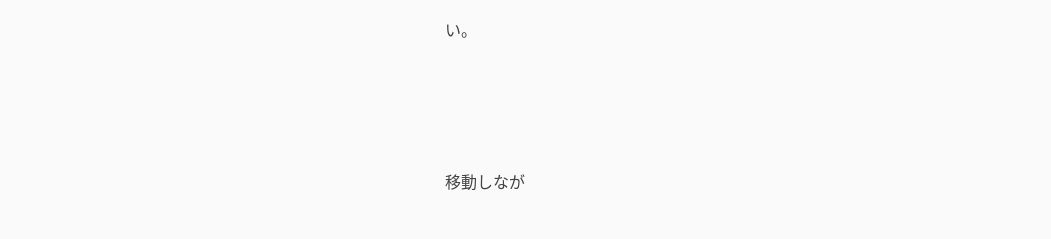い。





移動しなが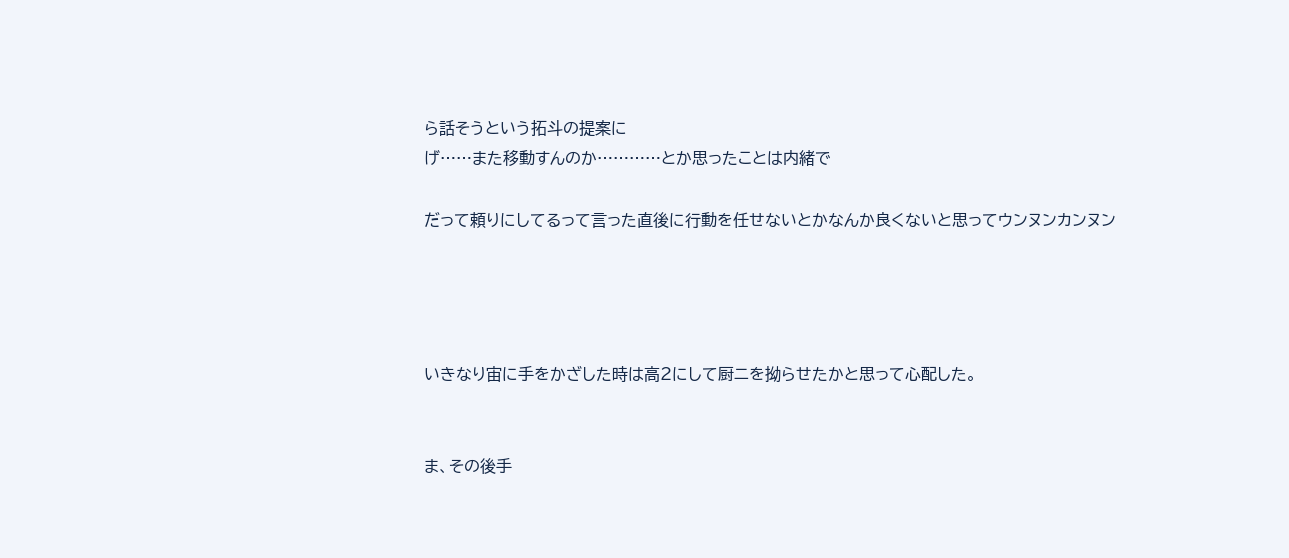ら話そうという拓斗の提案に
げ……また移動すんのか…………とか思ったことは内緒で

だって頼りにしてるって言った直後に行動を任せないとかなんか良くないと思ってウンヌンカンヌン




いきなり宙に手をかざした時は高2にして厨ニを拗らせたかと思って心配した。


ま、その後手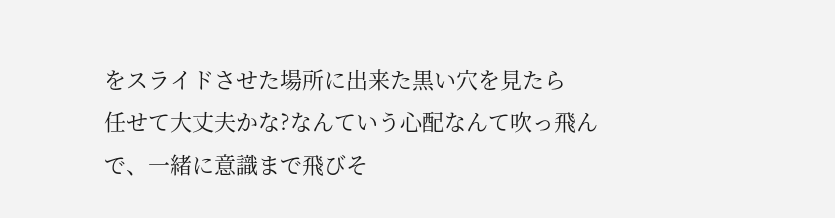をスライドさせた場所に出来た黒い穴を見たら
任せて大丈夫かな?なんていう心配なんて吹っ飛んで、一緒に意識まで飛びそ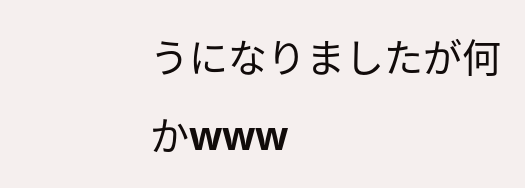うになりましたが何かwww